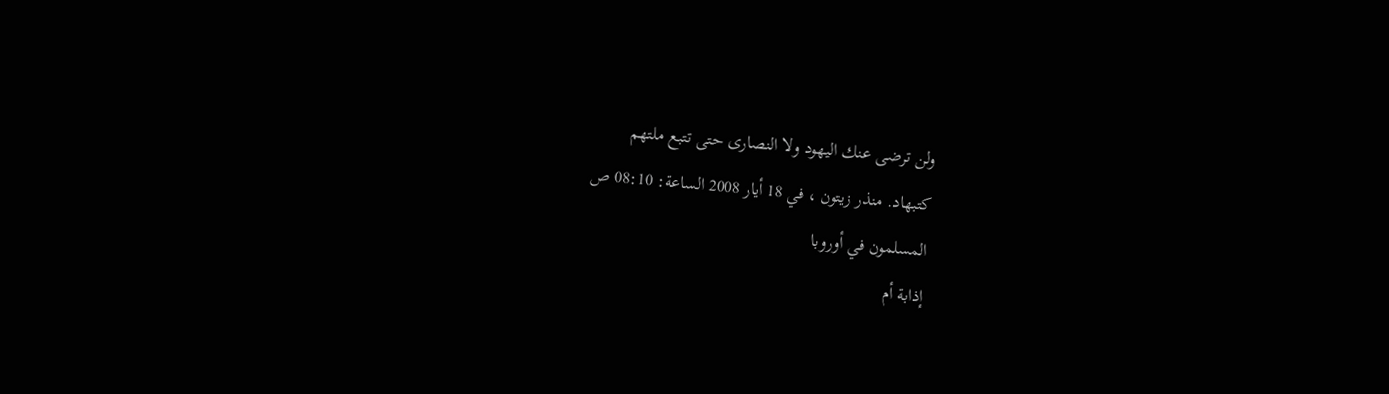ولن ترضى عنك اليهود ولا النصارى حتى تتبع ملتهم
كتبهاد. منذر زيتون ، في 18 أيار 2008 الساعة: 08:10 ص
المسلمون في أوروبا
إذابة أم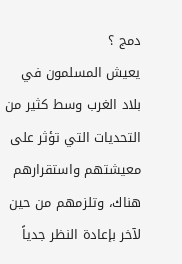دمج ؟
يعيش المسلمون في بلاد الغرب وسط كثير من التحديات التي تؤثر على معيشتهم واستقرارهم هناك، وتلزمهم من حين لآخر بإعادة النظر جدياً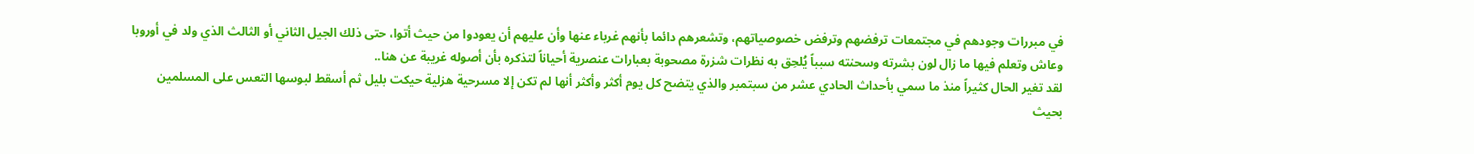في مبررات وجودهم في مجتمعات ترفضهم وترفض خصوصياتهم، وتشعرهم دائما بأنهم غرباء عنها وأن عليهم أن يعودوا من حيث أتوا، حتى ذلك الجيل الثاني أو الثالث الذي ولد في أوروبا وعاش وتعلم فيها ما زال لون بشرته وسحنته سبباً يُلحِق به نظرات شزرة مصحوبة بعبارات عنصرية أحياناً لتذكره بأن أصوله غريبة عن هنا..
لقد تغير الحال كثيراً منذ ما سمي بأحداث الحادي عشر من سبتمبر والذي يتضح كل يوم أكثر وأكثر أنها لم تكن إلا مسرحية هزلية حيكت بليل ثم أسقط لبوسها التعس على المسلمين بحيث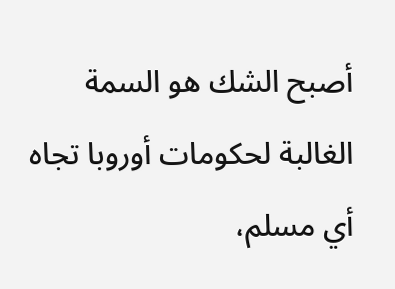أصبح الشك هو السمة الغالبة لحكومات أوروبا تجاه أي مسلم،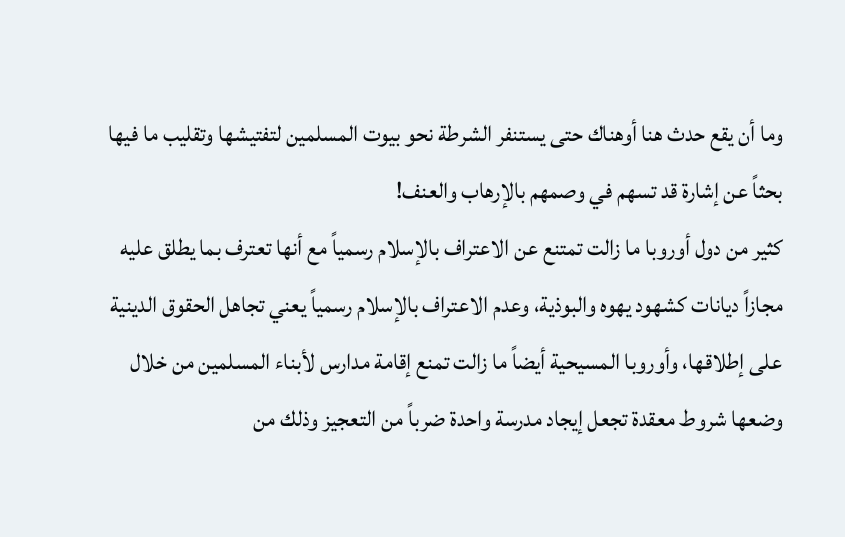وما أن يقع حدث هنا أوهناك حتى يستنفر الشرطة نحو بيوت المسلمين لتفتيشها وتقليب ما فيها بحثاً عن إشارة قد تسهم في وصمهم بالإرهاب والعنف!
كثير من دول أوروبا ما زالت تمتنع عن الاعتراف بالإسلام رسمياً مع أنها تعترف بما يطلق عليه مجازاً ديانات كشهود يهوه والبوذية، وعدم الاعتراف بالإسلام رسمياً يعني تجاهل الحقوق الدينية على إطلاقها، وأوروبا المسيحية أيضاً ما زالت تمنع إقامة مدارس لأبناء المسلمين من خلال وضعها شروط معقدة تجعل إيجاد مدرسة واحدة ضرباً من التعجيز وذلك من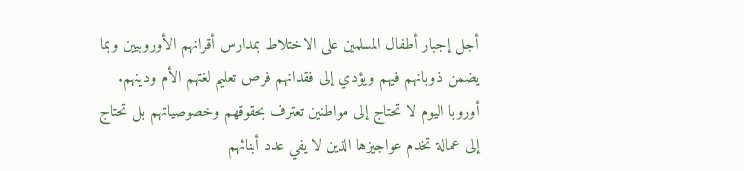أجل إجبار أطفال المسلمين على الاختلاط بمدارس أقرانهم الأوروبيين وبما يضمن ذوبانهم فيهم ويؤدي إلى فقدانهم فرص تعليم لغتهم الأم ودينهم.
أوروبا اليوم لا تحتاج إلى مواطنين تعترف بحقوقهم وخصوصياتهم بل تحتاج إلى عمالة تخدم عواجيزها الذين لا يفي عدد أبنائهم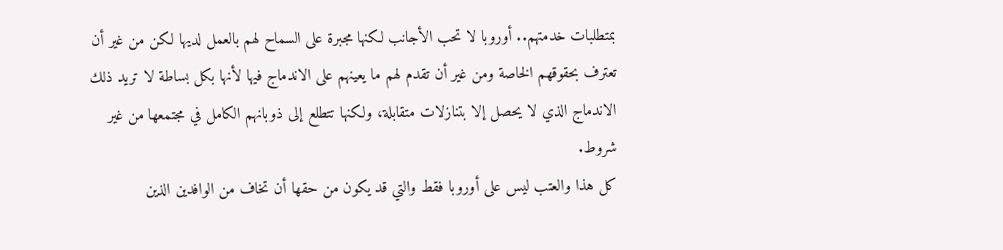بمتطلبات خدمتهم.. أوروبا لا تحب الأجانب لكنها مجبرة على السماح لهم بالعمل لديها لكن من غير أن تعترف بحقوقهم الخاصة ومن غير أن تقدم لهم ما يعينهم على الاندماج فيها لأنها بكل بساطة لا تريد ذلك الاندماج الذي لا يحصل إلا بتنازلات متقابلة، ولكنها تتطلع إلى ذوبانهم الكامل في مجتمعها من غير شروط.
كل هذا والعتب ليس على أوروبا فقط والتي قد يكون من حقها أن تخاف من الوافدين الذين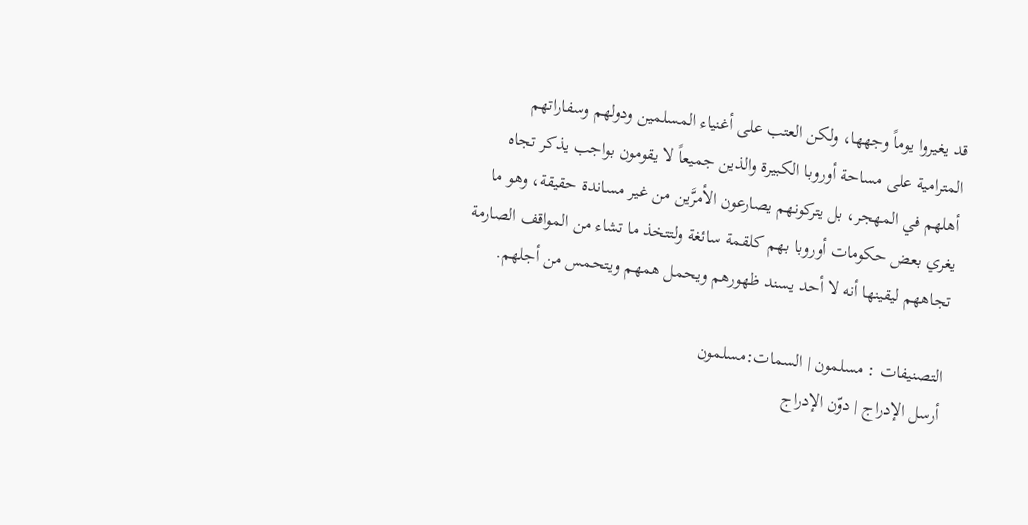قد يغيروا يوماً وجهها، ولكن العتب على أغنياء المسلمين ودولهم وسفاراتهم المترامية على مساحة أوروبا الكبيرة والذين جميعاً لا يقومون بواجب يذكر تجاه أهلهم في المهجر، بل يتركونهم يصارعون الأمرَّين من غير مساندة حقيقة، وهو ما يغري بعض حكومات أوروبا بهم كلقمة سائغة ولتتخذ ما تشاء من المواقف الصارمة تجاههم ليقينها أنه لا أحد يسند ظهورهم ويحمل همهم ويتحمس من أجلهم.

التصنيفات : مسلمون | السمات:مسلمون
أرسل الإدراج | دوّن الإدراج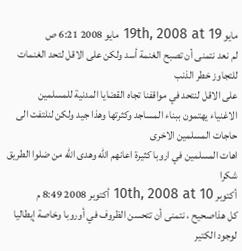مايو 19th, 2008 at 19 مايو 2008 6:21 ص
لم نعد نتمنى أن تصبح الغنمة أسد ولكن على الاقل لتحد الغنمات للتجاوز خطر الذنب
على الاقل لنتحد في مواقفنا تجاه القضايا المدنية للمسلمين
الاغنياء يهتمون ببناء المساجد وكثرتها وهذا جيد ولكن لنلتفت الى حاجات المسلمين الاخرى
اهات المسلمين في اروبا كثيرة اعانهم الله وهدى الله من ضلوا الطريق
شكرا
أكتوبر 10th, 2008 at 10 أكتوبر 2008 8:49 م
كل هذاصحيح ، نتمنى أن تتحسن الظروف في أوروبا وخاصة إيطاليا لوجود الكتير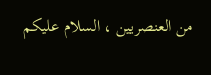من العنصريين ، السلام عليكم